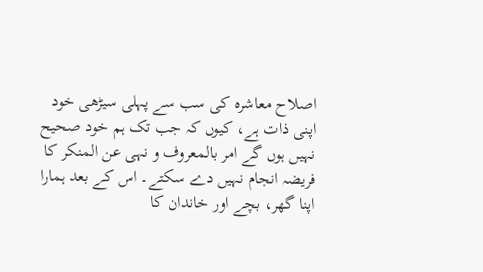اصلاح معاشرہ کی سب سے پہلی سیڑھی خود اپنی ذات ہے، کیوں کہ جب تک ہم خود صحیح نہیں ہوں گے امر بالمعروف و نہی عن المنکر کا فریضہ انجام نہیں دے سکتے۔ اس کے بعد ہمارا اپنا گھر، بچے اور خاندان کا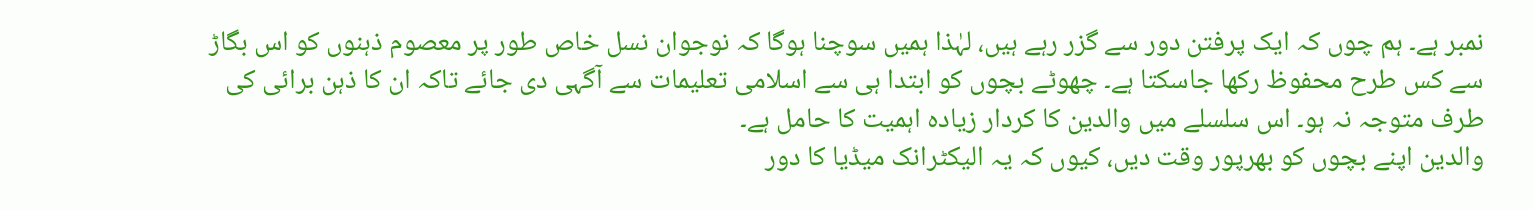نمبر ہے۔ ہم چوں کہ ایک پرفتن دور سے گزر رہے ہیں، لہٰذا ہمیں سوچنا ہوگا کہ نوجوان نسل خاص طور پر معصوم ذہنوں کو اس بگاڑ سے کس طرح محفوظ رکھا جاسکتا ہے۔ چھوٹے بچوں کو ابتدا ہی سے اسلامی تعلیمات سے آگہی دی جائے تاکہ ان کا ذہن برائی کی طرف متوجہ نہ ہو۔ اس سلسلے میں والدین کا کردار زیادہ اہمیت کا حامل ہے۔
والدین اپنے بچوں کو بھرپور وقت دیں، کیوں کہ یہ الیکٹرانک میڈیا کا دور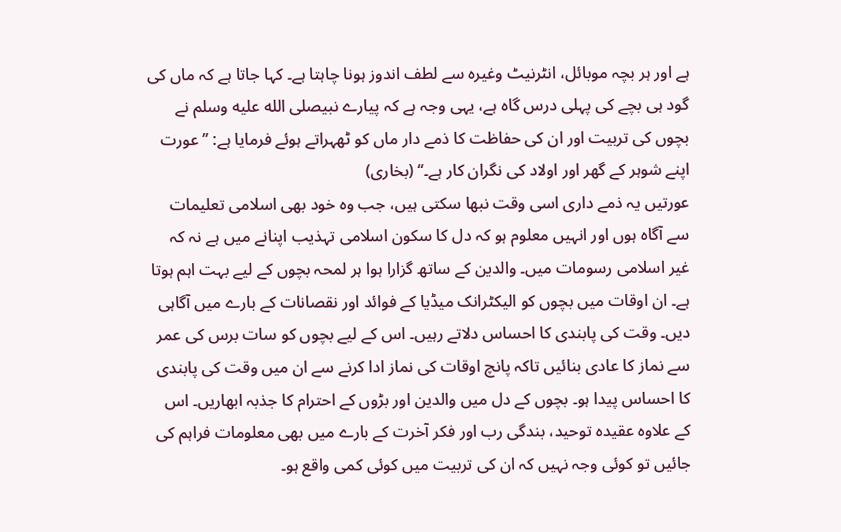ہے اور ہر بچہ موبائل، انٹرنیٹ وغیرہ سے لطف اندوز ہونا چاہتا ہے۔ کہا جاتا ہے کہ ماں کی گود ہی بچے کی پہلی درس گاہ ہے، یہی وجہ ہے کہ پیارے نبیصلى الله عليه وسلم نے بچوں کی تربیت اور ان کی حفاظت کا ذمے دار ماں کو ٹھہراتے ہوئے فرمایا ہے: ’’عورت اپنے شوہر کے گھر اور اولاد کی نگران کار ہے۔‘‘ (بخاری)
عورتیں یہ ذمے داری اسی وقت نبھا سکتی ہیں، جب وہ خود بھی اسلامی تعلیمات سے آگاہ ہوں اور انہیں معلوم ہو کہ دل کا سکون اسلامی تہذیب اپنانے میں ہے نہ کہ غیر اسلامی رسومات میں۔ والدین کے ساتھ گزارا ہوا ہر لمحہ بچوں کے لیے بہت اہم ہوتا ہے۔ ان اوقات میں بچوں کو الیکٹرانک میڈیا کے فوائد اور نقصانات کے بارے میں آگاہی دیں۔ وقت کی پابندی کا احساس دلاتے رہیں۔ اس کے لیے بچوں کو سات برس کی عمر سے نماز کا عادی بنائیں تاکہ پانچ اوقات کی نماز ادا کرنے سے ان میں وقت کی پابندی کا احساس پیدا ہو۔ بچوں کے دل میں والدین اور بڑوں کے احترام کا جذبہ ابھاریں۔ اس کے علاوہ عقیدہ توحید، بندگی رب اور فکر آخرت کے بارے میں بھی معلومات فراہم کی جائیں تو کوئی وجہ نہیں کہ ان کی تربیت میں کوئی کمی واقع ہو۔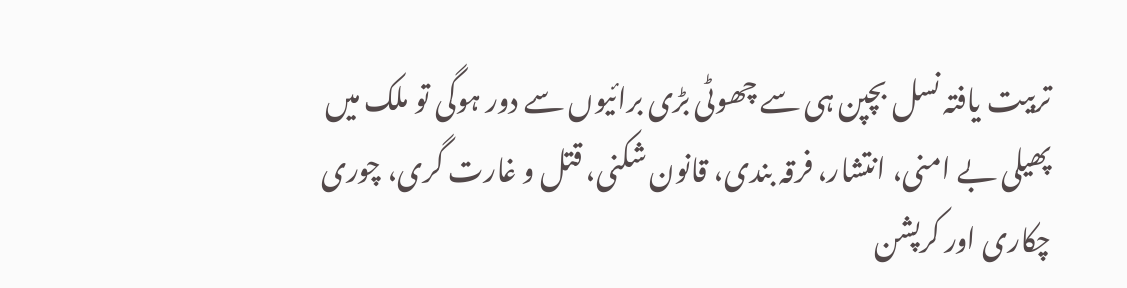تربیت یافتہ نسل بچپن ہی سے چھوٹی بڑی برائیوں سے دور ہوگی تو ملک میں پھیلی بے امنی، انتشار، فرقہ بندی، قانون شکنی، قتل و غارت گری، چوری چکاری اور کرپشن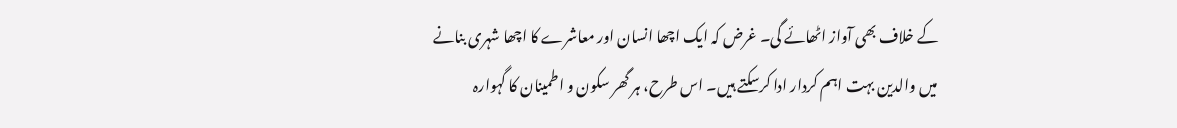کے خلاف بھی آواز اٹھائے گی۔ غرض کہ ایک اچھا انسان اور معاشرے کا اچھا شہری بنانے میں والدین بہت اہم کردار ادا کرسکتے ہیں۔ اس طرح، ہر گھر سکون و اطمینان کا گہوارہ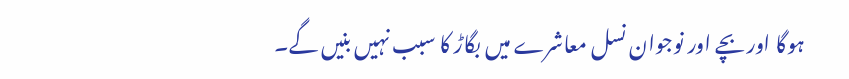ہوگا اور بچے اور نوجوان نسل معاشرے میں بگاڑ کا سبب نہیں بنیں گے۔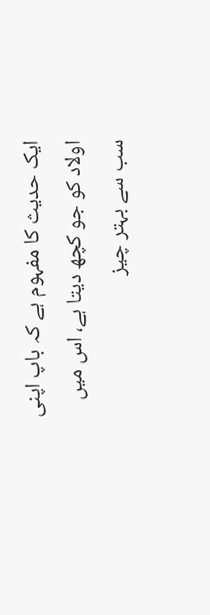ایک حدیث کا مفہوم ہے کہ باپ اپنی اولاد کو جو کچھ دیتا ہے، اس میں سب سے بہتر چیز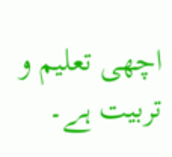اچھی تعلیم و تربیت ہے۔